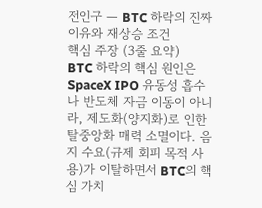전인구 — BTC 하락의 진짜 이유와 재상승 조건
핵심 주장 (3줄 요약)
BTC 하락의 핵심 원인은 SpaceX IPO 유동성 흡수나 반도체 자금 이동이 아니라, 제도화(양지화)로 인한 탈중앙화 매력 소멸이다. 음지 수요(규제 회피 목적 사용)가 이탈하면서 BTC의 핵심 가치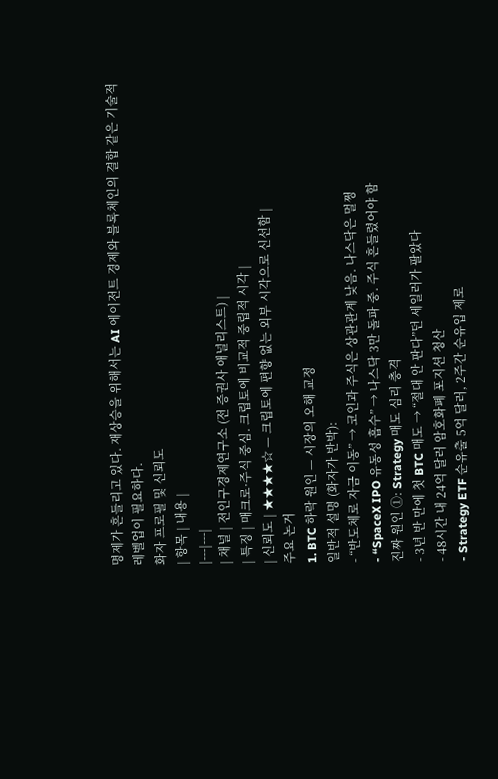명제가 흔들리고 있다. 재상승을 위해서는 AI 에이전트 경제와 블록체인의 결합 같은 기술적 레벨업이 필요하다.
화자 프로필 및 신뢰도
| 항목 | 내용 |
|---|---|
| 채널 | 전인구경제연구소 (전 증권사 애널리스트) |
| 특징 | 매크로·주식 중심. 크립토에 비교적 중립적 시각 |
| 신뢰도 | ★★★★☆ — 크립토에 편향 없는 외부 시각으로 신선함 |
주요 논거
1. BTC 하락 원인 — 시장의 오해 교정
일반적 설명 (화자가 반박):
- “반도체로 자금 이동” → 코인과 주식은 상관관계 낮음. 나스닥은 멀쩡
- “SpaceX IPO 유동성 흡수” → 나스닥 3만 돌파 중. 주식 흔들렸어야 함
진짜 원인 ①: Strategy 매도 심리 충격
- 3년 반 만에 첫 BTC 매도 → “절대 안 판다”던 세일러가 팔았다
- 48시간 내 24억 달러 암호화폐 포지션 청산
- Strategy ETF 순유출 5억 달러, 2주간 순유입 제로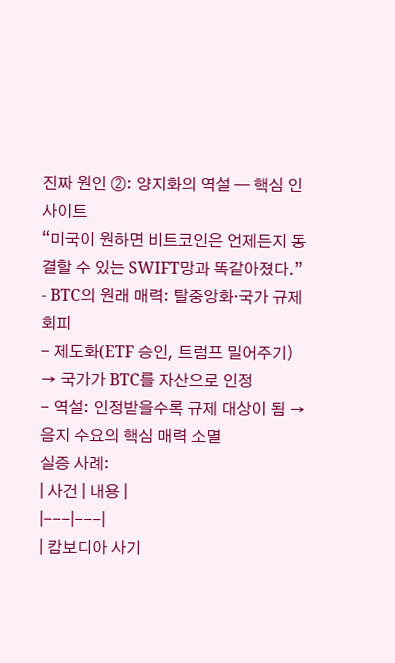진짜 원인 ②: 양지화의 역설 — 핵심 인사이트
“미국이 원하면 비트코인은 언제든지 동결할 수 있는 SWIFT망과 똑같아졌다.”
- BTC의 원래 매력: 탈중앙화·국가 규제 회피
- 제도화(ETF 승인, 트럼프 밀어주기) → 국가가 BTC를 자산으로 인정
- 역설: 인정받을수록 규제 대상이 됨 → 음지 수요의 핵심 매력 소멸
실증 사례:
| 사건 | 내용 |
|---|---|
| 캄보디아 사기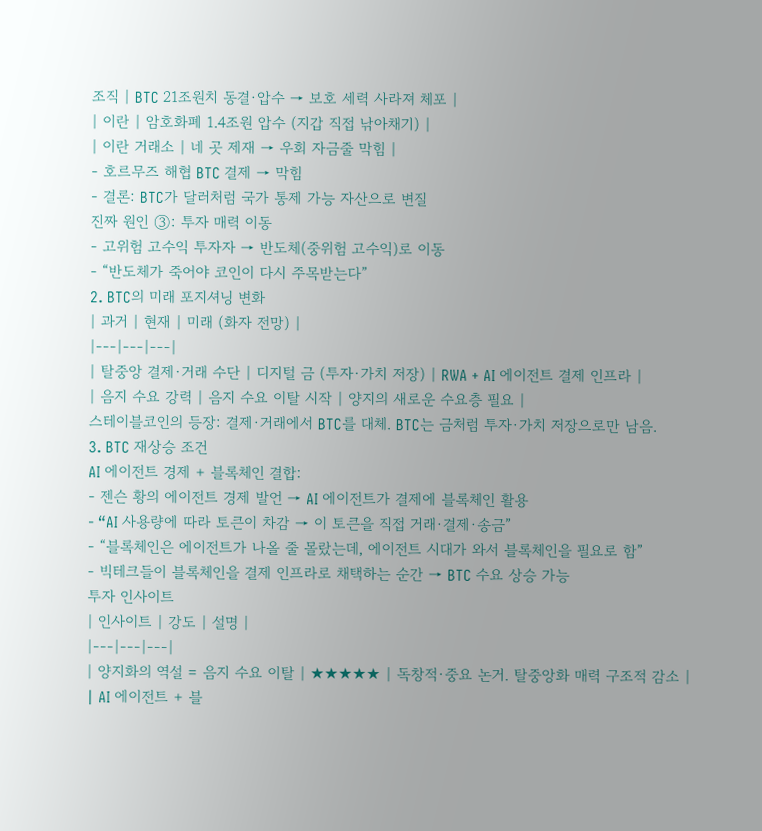조직 | BTC 21조원치 동결·압수 → 보호 세력 사라져 체포 |
| 이란 | 암호화폐 1.4조원 압수 (지갑 직접 낚아채기) |
| 이란 거래소 | 네 곳 제재 → 우회 자금줄 막힘 |
- 호르무즈 해협 BTC 결제 → 막힘
- 결론: BTC가 달러처럼 국가 통제 가능 자산으로 변질
진짜 원인 ③: 투자 매력 이동
- 고위험 고수익 투자자 → 반도체(중위험 고수익)로 이동
- “반도체가 죽어야 코인이 다시 주목받는다”
2. BTC의 미래 포지셔닝 변화
| 과거 | 현재 | 미래 (화자 전망) |
|---|---|---|
| 탈중앙 결제·거래 수단 | 디지털 금 (투자·가치 저장) | RWA + AI 에이전트 결제 인프라 |
| 음지 수요 강력 | 음지 수요 이탈 시작 | 양지의 새로운 수요층 필요 |
스테이블코인의 등장: 결제·거래에서 BTC를 대체. BTC는 금처럼 투자·가치 저장으로만 남음.
3. BTC 재상승 조건
AI 에이전트 경제 + 블록체인 결합:
- 젠슨 황의 에이전트 경제 발언 → AI 에이전트가 결제에 블록체인 활용
- “AI 사용량에 따라 토큰이 차감 → 이 토큰을 직접 거래·결제·송금”
- “블록체인은 에이전트가 나올 줄 몰랐는데, 에이전트 시대가 와서 블록체인을 필요로 함”
- 빅테크들이 블록체인을 결제 인프라로 채택하는 순간 → BTC 수요 상승 가능
투자 인사이트
| 인사이트 | 강도 | 설명 |
|---|---|---|
| 양지화의 역설 = 음지 수요 이탈 | ★★★★★ | 독창적·중요 논거. 탈중앙화 매력 구조적 감소 |
| AI 에이전트 + 블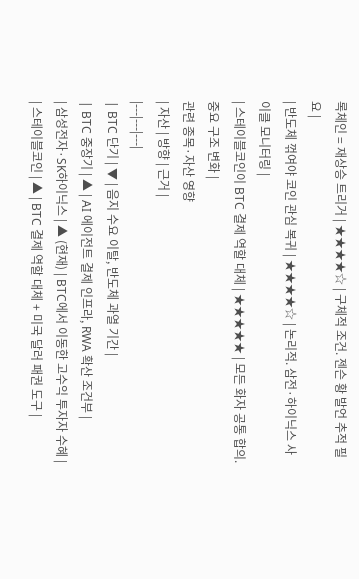록체인 = 재상승 트리거 | ★★★★☆ | 구체적 조건. 젠슨 황 발언 추적 필요 |
| 반도체 꺾여야 코인 관심 복귀 | ★★★★☆ | 논리적. 삼전·하이닉스 사이클 모니터링 |
| 스테이블코인이 BTC 결제 역할 대체 | ★★★★★ | 모든 화자 공통 합의. 중요 구조 변화 |
관련 종목·자산 영향
| 자산 | 방향 | 근거 |
|---|---|---|
| BTC 단기 | ▼ | 음지 수요 이탈, 반도체 과열 기간 |
| BTC 중장기 | ▲ | AI 에이전트 결제 인프라, RWA 확산 조건부 |
| 삼성전자·SK하이닉스 | ▲ (현재) | BTC에서 이동한 고수익 투자자 수혜 |
| 스테이블코인 | ▲ | BTC 결제 역할 대체 + 미국 달러 패권 도구 |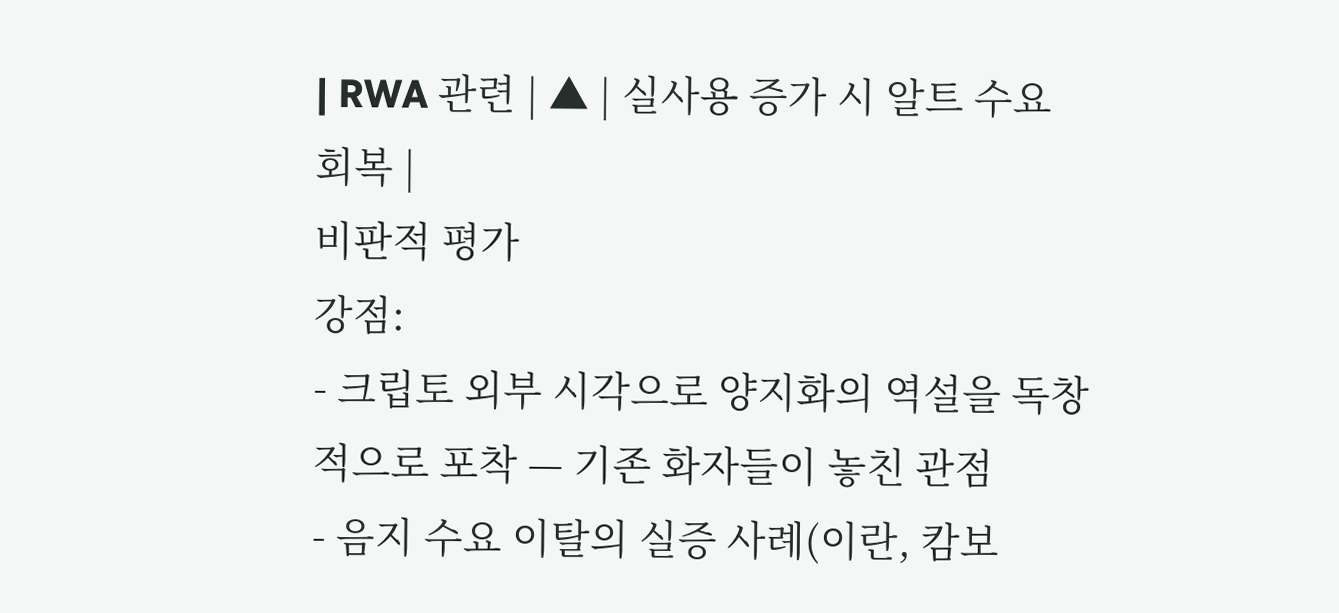| RWA 관련 | ▲ | 실사용 증가 시 알트 수요 회복 |
비판적 평가
강점:
- 크립토 외부 시각으로 양지화의 역설을 독창적으로 포착 — 기존 화자들이 놓친 관점
- 음지 수요 이탈의 실증 사례(이란, 캄보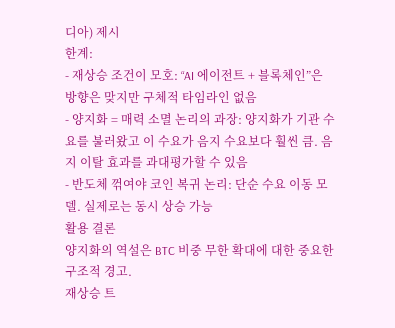디아) 제시
한계:
- 재상승 조건이 모호: “AI 에이전트 + 블록체인”은 방향은 맞지만 구체적 타임라인 없음
- 양지화 = 매력 소멸 논리의 과장: 양지화가 기관 수요를 불러왔고 이 수요가 음지 수요보다 훨씬 큼. 음지 이탈 효과를 과대평가할 수 있음
- 반도체 꺾여야 코인 복귀 논리: 단순 수요 이동 모델. 실제로는 동시 상승 가능
활용 결론
양지화의 역설은 BTC 비중 무한 확대에 대한 중요한 구조적 경고.
재상승 트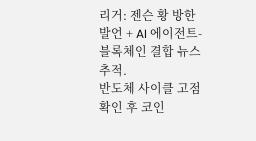리거: 젠슨 황 방한 발언 + AI 에이전트-블록체인 결합 뉴스 추적.
반도체 사이클 고점 확인 후 코인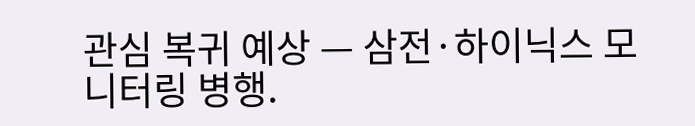관심 복귀 예상 — 삼전·하이닉스 모니터링 병행.